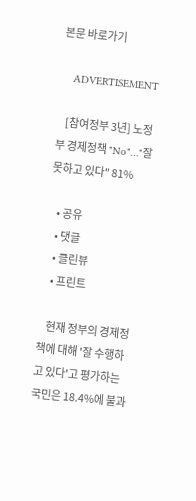본문 바로가기

    ADVERTISEMENT

    [참여정부 3년] 노정부 경제정책 "No"…"잘못하고 있다" 81%

    • 공유
    • 댓글
    • 클린뷰
    • 프린트

    현재 정부의 경제정책에 대해 '잘 수행하고 있다'고 평가하는 국민은 18.4%에 불과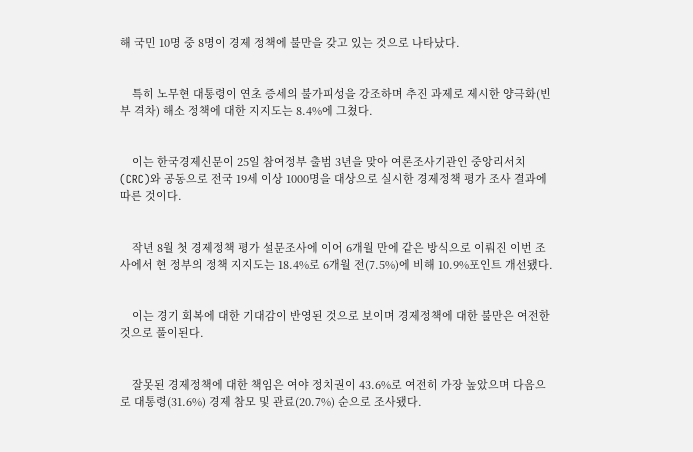해 국민 10명 중 8명이 경제 정책에 불만을 갖고 있는 것으로 나타났다.


    특히 노무현 대통령이 연초 증세의 불가피성을 강조하며 추진 과제로 제시한 양극화(빈부 격차) 해소 정책에 대한 지지도는 8.4%에 그쳤다.


    이는 한국경제신문이 25일 참여정부 출범 3년을 맞아 여론조사기관인 중앙리서치(CRC)와 공동으로 전국 19세 이상 1000명을 대상으로 실시한 경제정책 평가 조사 결과에 따른 것이다.


    작년 8월 첫 경제정책 평가 설문조사에 이어 6개월 만에 같은 방식으로 이뤄진 이번 조사에서 현 정부의 정책 지지도는 18.4%로 6개월 전(7.5%)에 비해 10.9%포인트 개선됐다.


    이는 경기 회복에 대한 기대감이 반영된 것으로 보이며 경제정책에 대한 불만은 여전한 것으로 풀이된다.


    잘못된 경제정책에 대한 책임은 여야 정치권이 43.6%로 여전히 가장 높았으며 다음으로 대통령(31.6%) 경제 참모 및 관료(20.7%) 순으로 조사됐다.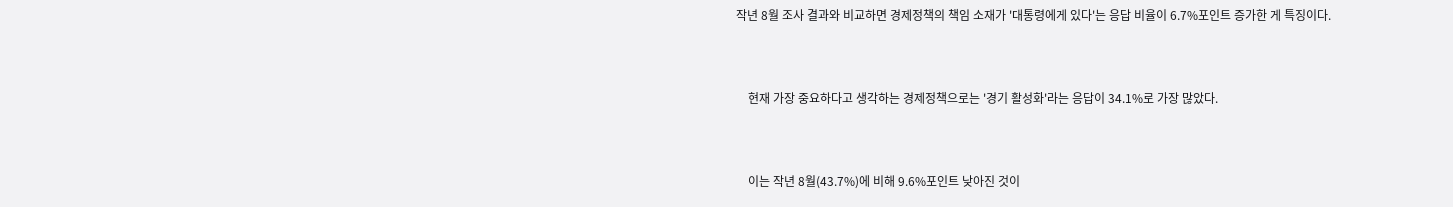작년 8월 조사 결과와 비교하면 경제정책의 책임 소재가 '대통령에게 있다'는 응답 비율이 6.7%포인트 증가한 게 특징이다.


    현재 가장 중요하다고 생각하는 경제정책으로는 '경기 활성화'라는 응답이 34.1%로 가장 많았다.


    이는 작년 8월(43.7%)에 비해 9.6%포인트 낮아진 것이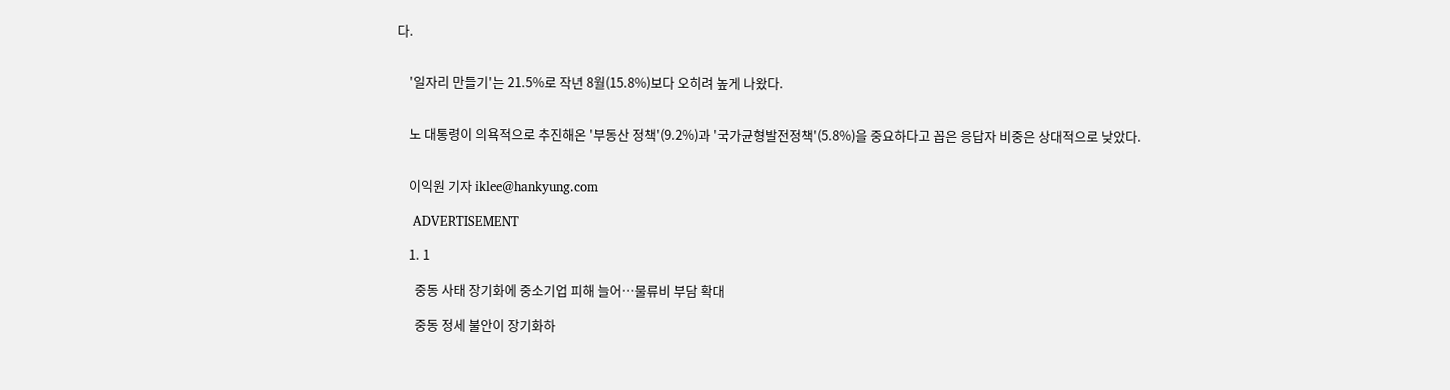다.


    '일자리 만들기'는 21.5%로 작년 8월(15.8%)보다 오히려 높게 나왔다.


    노 대통령이 의욕적으로 추진해온 '부동산 정책'(9.2%)과 '국가균형발전정책'(5.8%)을 중요하다고 꼽은 응답자 비중은 상대적으로 낮았다.


    이익원 기자 iklee@hankyung.com

    ADVERTISEMENT

    1. 1

      중동 사태 장기화에 중소기업 피해 늘어…물류비 부담 확대

      중동 정세 불안이 장기화하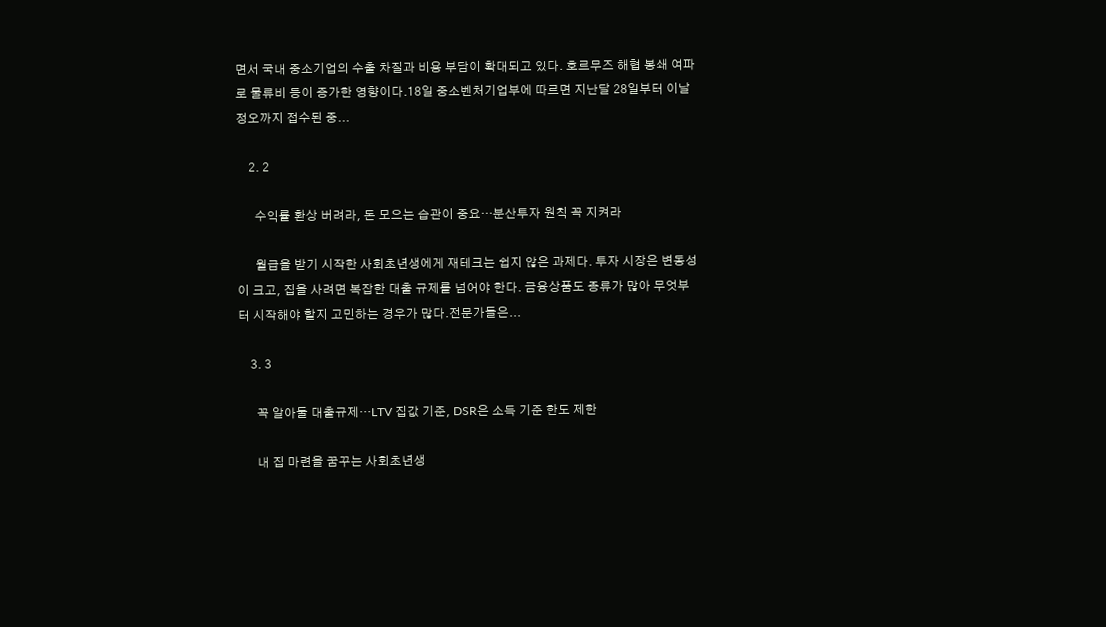면서 국내 중소기업의 수출 차질과 비용 부담이 확대되고 있다. 호르무즈 해협 봉쇄 여파로 물류비 등이 증가한 영향이다.18일 중소벤처기업부에 따르면 지난달 28일부터 이날 정오까지 접수된 중...

    2. 2

      수익률 환상 버려라, 돈 모으는 습관이 중요…분산투자 원칙 꼭 지켜라

      월급을 받기 시작한 사회초년생에게 재테크는 쉽지 않은 과제다. 투자 시장은 변동성이 크고, 집을 사려면 복잡한 대출 규제를 넘어야 한다. 금융상품도 종류가 많아 무엇부터 시작해야 할지 고민하는 경우가 많다.전문가들은...

    3. 3

      꼭 알아둘 대출규제…LTV 집값 기준, DSR은 소득 기준 한도 제한

      내 집 마련을 꿈꾸는 사회초년생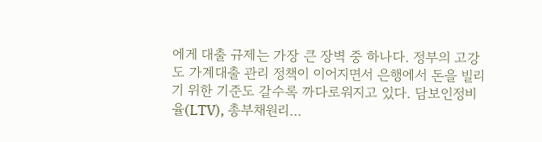에게 대출 규제는 가장 큰 장벽 중 하나다. 정부의 고강도 가계대출 관리 정책이 이어지면서 은행에서 돈을 빌리기 위한 기준도 갈수록 까다로워지고 있다. 담보인정비율(LTV), 총부채원리...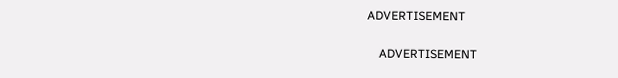ADVERTISEMENT

    ADVERTISEMENT